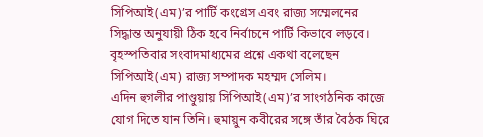সিপিআই(এম)’র পার্টি কংগ্রেস এবং রাজ্য সম্মেলনের সিদ্ধান্ত অনুযায়ী ঠিক হবে নির্বাচনে পার্টি কিভাবে লড়বে। বৃহস্পতিবার সংবাদমাধ্যমের প্রশ্নে একথা বলেছেন সিপিআই(এম) রাজ্য সম্পাদক মহম্মদ সেলিম।
এদিন হুগলীর পাণ্ডুয়ায় সিপিআই(এম)’র সাংগঠনিক কাজে যোগ দিতে যান তিনি। হুমায়ুন কবীরের সঙ্গে তাঁর বৈঠক ঘিরে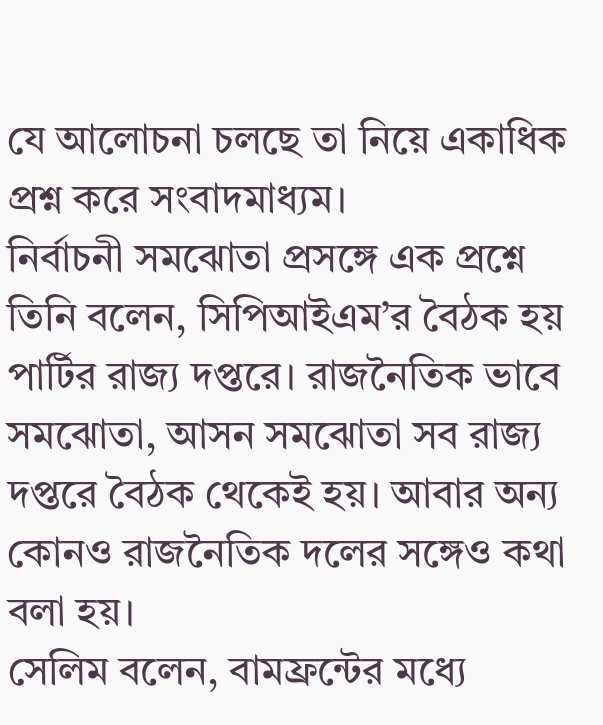যে আলোচনা চলছে তা নিয়ে একাধিক প্রশ্ন করে সংবাদমাধ্যম।
নির্বাচনী সমঝোতা প্রসঙ্গে এক প্রশ্নে তিনি বলেন, সিপিআইএম’র বৈঠক হয় পার্টির রাজ্য দপ্তরে। রাজনৈতিক ভাবে সমঝোতা, আসন সমঝোতা সব রাজ্য দপ্তরে বৈঠক থেকেই হয়। আবার অন্য কোনও রাজনৈতিক দলের সঙ্গেও কথা বলা হয়।
সেলিম বলেন, বামফ্রন্টের মধ্যে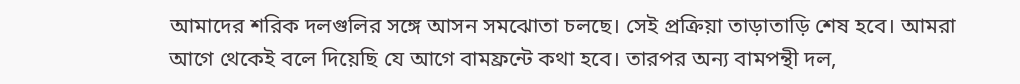আমাদের শরিক দলগুলির সঙ্গে আসন সমঝোতা চলছে। সেই প্রক্রিয়া তাড়াতাড়ি শেষ হবে। আমরা আগে থেকেই বলে দিয়েছি যে আগে বামফ্রন্টে কথা হবে। তারপর অন্য বামপন্থী দল,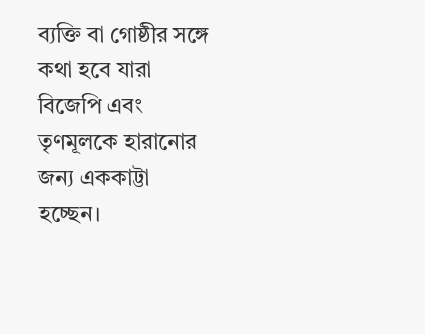ব্যক্তি বা গোষ্ঠীর সঙ্গে কথা হবে যারা বিজেপি এবং তৃণমূলকে হারানোর জন্য এককাট্টা হচ্ছেন।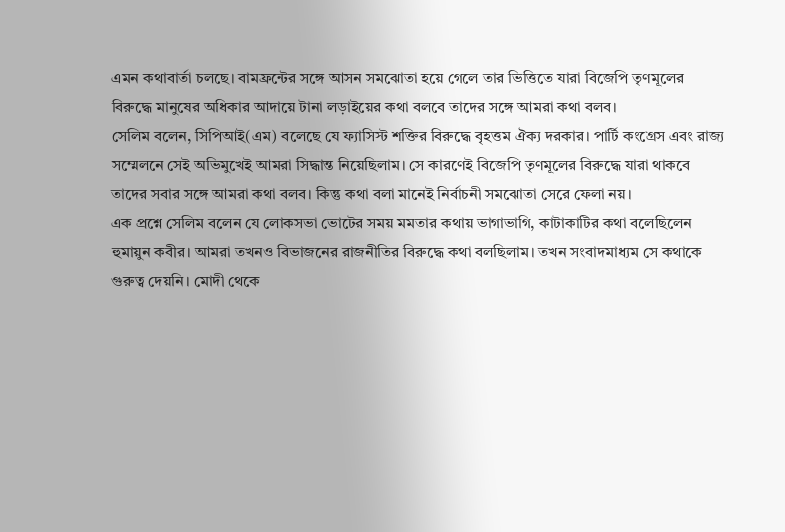এমন কথাবার্তা চলছে। বামফ্রন্টের সঙ্গে আসন সমঝোতা হয়ে গেলে তার ভিত্তিতে যারা বিজেপি তৃণমূলের বিরুদ্ধে মানুষের অধিকার আদায়ে টানা লড়াইয়ের কথা বলবে তাদের সঙ্গে আমরা কথা বলব।
সেলিম বলেন, সিপিআই(এম) বলেছে যে ফ্যাসিস্ট শক্তির বিরুদ্ধে বৃহত্তম ঐক্য দরকার। পার্টি কংগ্রেস এবং রাজ্য সম্মেলনে সেই অভিমুখেই আমরা সিদ্ধান্ত নিয়েছিলাম। সে কারণেই বিজেপি তৃণমূলের বিরুদ্ধে যারা থাকবে তাদের সবার সঙ্গে আমরা কথা বলব। কিন্তু কথা বলা মানেই নির্বাচনী সমঝোতা সেরে ফেলা নয়।
এক প্রশ্নে সেলিম বলেন যে লোকসভা ভোটের সময় মমতার কথায় ভাগাভাগি, কাটাকাটির কথা বলেছিলেন হুমায়ুন কবীর। আমরা তখনও বিভাজনের রাজনীতির বিরুদ্ধে কথা বলছিলাম। তখন সংবাদমাধ্যম সে কথাকে গুরুত্ব দেয়নি। মোদী থেকে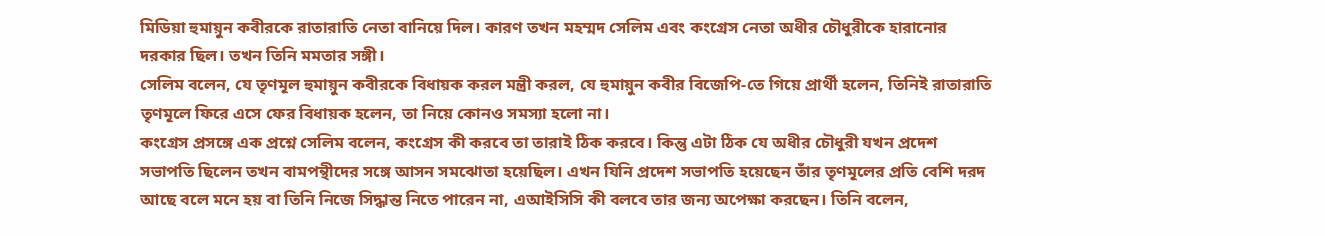মিডিয়া হুমায়ুন কবীরকে রাতারাতি নেতা বানিয়ে দিল। কারণ তখন মহম্মদ সেলিম এবং কংগ্রেস নেতা অধীর চৌধুরীকে হারানোর দরকার ছিল। তখন তিনি মমতার সঙ্গী।
সেলিম বলেন, যে তৃণমূল হুমায়ুন কবীরকে বিধায়ক করল মন্ত্রী করল, যে হুমায়ুন কবীর বিজেপি-তে গিয়ে প্রার্থী হলেন, তিনিই রাতারাতি তৃণমূলে ফিরে এসে ফের বিধায়ক হলেন, তা নিয়ে কোনও সমস্যা হলো না।
কংগ্রেস প্রসঙ্গে এক প্রশ্নে সেলিম বলেন, কংগ্রেস কী করবে তা তারাই ঠিক করবে। কিন্তু এটা ঠিক যে অধীর চৌধুরী যখন প্রদেশ সভাপতি ছিলেন তখন বামপন্থীদের সঙ্গে আসন সমঝোতা হয়েছিল। এখন যিনি প্রদেশ সভাপতি হয়েছেন তাঁর তৃণমূলের প্রতি বেশি দরদ আছে বলে মনে হয় বা তিনি নিজে সিদ্ধান্ত নিতে পারেন না, এআইসিসি কী বলবে তার জন্য অপেক্ষা করছেন। তিনি বলেন,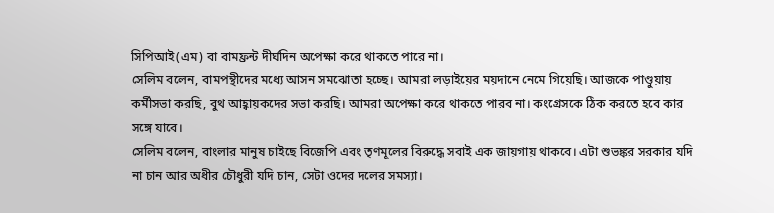সিপিআই(এম) বা বামফ্রন্ট দীর্ঘদিন অপেক্ষা করে থাকতে পারে না।
সেলিম বলেন, বামপন্থীদের মধ্যে আসন সমঝোতা হচ্ছে। আমরা লড়াইয়ের ময়দানে নেমে গিয়েছি। আজকে পাণ্ডুয়ায় কর্মীসভা করছি, বুথ আহ্বায়কদের সভা করছি। আমরা অপেক্ষা করে থাকতে পারব না। কংগ্রেসকে ঠিক করতে হবে কার সঙ্গে যাবে।
সেলিম বলেন, বাংলার মানুষ চাইছে বিজেপি এবং তৃণমূলের বিরুদ্ধে সবাই এক জায়গায় থাকবে। এটা শুভঙ্কর সরকার যদি না চান আর অধীর চৌধুরী যদি চান, সেটা ওদের দলের সমস্যা।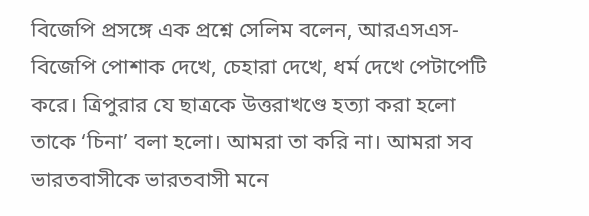বিজেপি প্রসঙ্গে এক প্রশ্নে সেলিম বলেন, আরএসএস-বিজেপি পোশাক দেখে, চেহারা দেখে, ধর্ম দেখে পেটাপেটি করে। ত্রিপুরার যে ছাত্রকে উত্তরাখণ্ডে হত্যা করা হলো তাকে ‘চিনা’ বলা হলো। আমরা তা করি না। আমরা সব ভারতবাসীকে ভারতবাসী মনে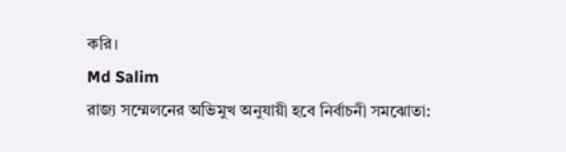করি।
Md Salim
রাজ্য সম্মেলনের অভিমুখ অনুযায়ী হবে নির্বাচনী সমঝোতা: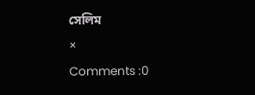সেলিম
×
Comments :0